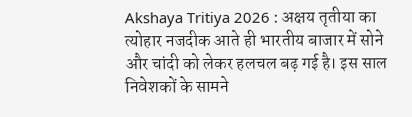Akshaya Tritiya 2026 : अक्षय तृतीया का त्योहार नजदीक आते ही भारतीय बाजार में सोने और चांदी को लेकर हलचल बढ़ गई है। इस साल निवेशकों के सामने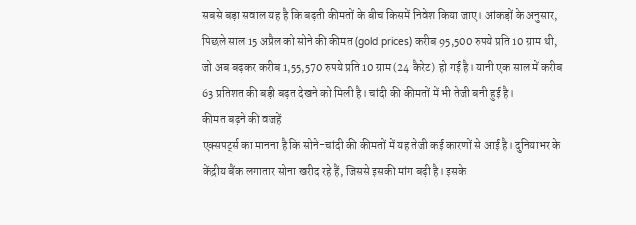सबसे बड़ा सवाल यह है कि बढ़ती कीमतों के बीच किसमें निवेश किया जाए। आंकड़ों के अनुसार, पिछले साल 15 अप्रैल को सोने की कीमत (gold prices) करीब 95,500 रुपये प्रति 10 ग्राम थी, जो अब बढ़कर करीब 1,55,570 रुपये प्रति 10 ग्राम (24 कैरेट) हो गई है। यानी एक साल में करीब 63 प्रतिशत की बड़ी बढ़त देखने को मिली है। चांदी की कीमतों में भी तेजी बनी हुई है।
कीमत बढ़ने की वजहें
एक्सपर्ट्स का मानना है कि सोने-चांदी की कीमतों में यह तेजी कई कारणों से आई है। दुनियाभर के केंद्रीय बैंक लगातार सोना खरीद रहे हैं, जिससे इसकी मांग बढ़ी है। इसके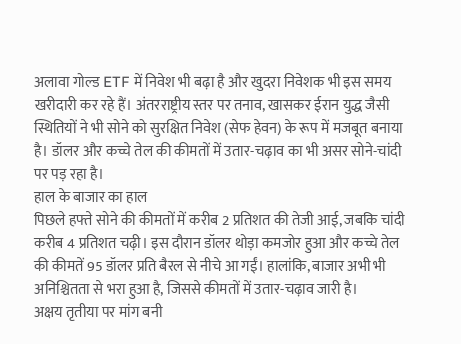अलावा गोल्ड ETF में निवेश भी बढ़ा है और खुदरा निवेशक भी इस समय खरीदारी कर रहे हैं। अंतरराष्ट्रीय स्तर पर तनाव, खासकर ईरान युद्ध जैसी स्थितियों ने भी सोने को सुरक्षित निवेश (सेफ हेवन) के रूप में मजबूत बनाया है। डॉलर और कच्चे तेल की कीमतों में उतार-चढ़ाव का भी असर सोने-चांदी पर पड़ रहा है।
हाल के बाजार का हाल
पिछले हफ्ते सोने की कीमतों में करीब 2 प्रतिशत की तेजी आई, जबकि चांदी करीब 4 प्रतिशत चढ़ी। इस दौरान डॉलर थोड़ा कमजोर हुआ और कच्चे तेल की कीमतें 95 डॉलर प्रति बैरल से नीचे आ गईं। हालांकि, बाजार अभी भी अनिश्चितता से भरा हुआ है, जिससे कीमतों में उतार-चढ़ाव जारी है।
अक्षय तृतीया पर मांग बनी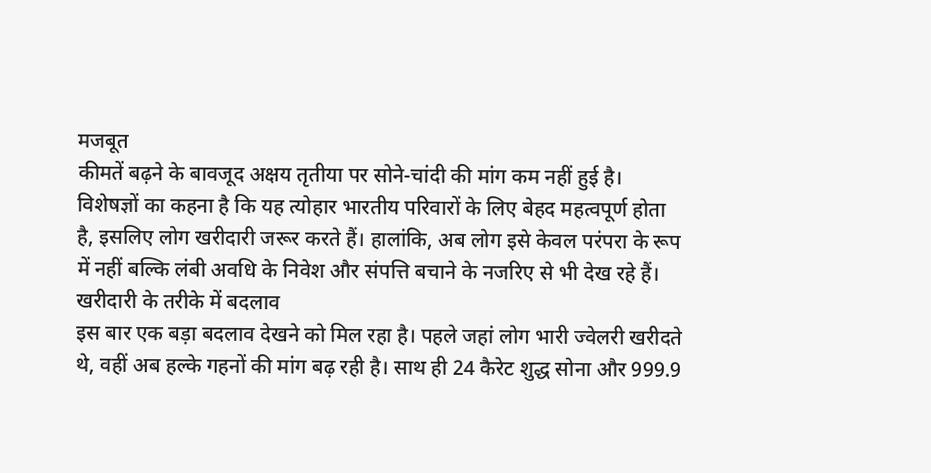मजबूत
कीमतें बढ़ने के बावजूद अक्षय तृतीया पर सोने-चांदी की मांग कम नहीं हुई है। विशेषज्ञों का कहना है कि यह त्योहार भारतीय परिवारों के लिए बेहद महत्वपूर्ण होता है, इसलिए लोग खरीदारी जरूर करते हैं। हालांकि, अब लोग इसे केवल परंपरा के रूप में नहीं बल्कि लंबी अवधि के निवेश और संपत्ति बचाने के नजरिए से भी देख रहे हैं।
खरीदारी के तरीके में बदलाव
इस बार एक बड़ा बदलाव देखने को मिल रहा है। पहले जहां लोग भारी ज्वेलरी खरीदते थे, वहीं अब हल्के गहनों की मांग बढ़ रही है। साथ ही 24 कैरेट शुद्ध सोना और 999.9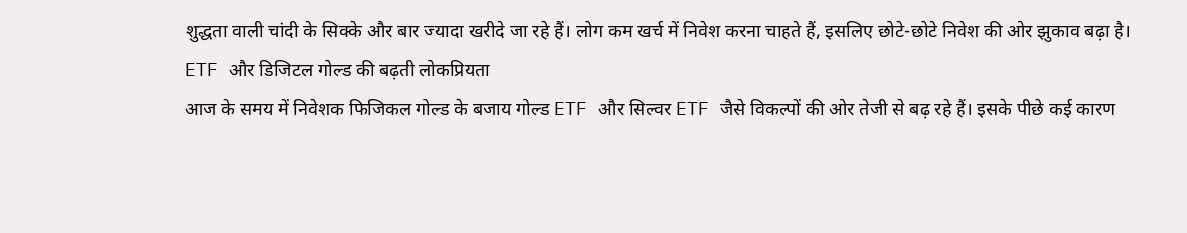शुद्धता वाली चांदी के सिक्के और बार ज्यादा खरीदे जा रहे हैं। लोग कम खर्च में निवेश करना चाहते हैं, इसलिए छोटे-छोटे निवेश की ओर झुकाव बढ़ा है।
ETF और डिजिटल गोल्ड की बढ़ती लोकप्रियता
आज के समय में निवेशक फिजिकल गोल्ड के बजाय गोल्ड ETF और सिल्वर ETF जैसे विकल्पों की ओर तेजी से बढ़ रहे हैं। इसके पीछे कई कारण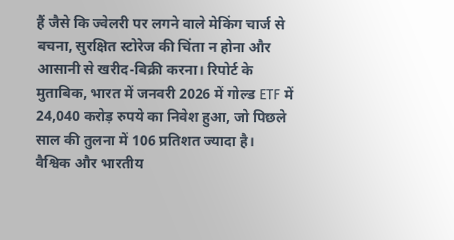हैं जैसे कि ज्वेलरी पर लगने वाले मेकिंग चार्ज से बचना, सुरक्षित स्टोरेज की चिंता न होना और आसानी से खरीद-बिक्री करना। रिपोर्ट के मुताबिक, भारत में जनवरी 2026 में गोल्ड ETF में 24,040 करोड़ रुपये का निवेश हुआ, जो पिछले साल की तुलना में 106 प्रतिशत ज्यादा है।
वैश्विक और भारतीय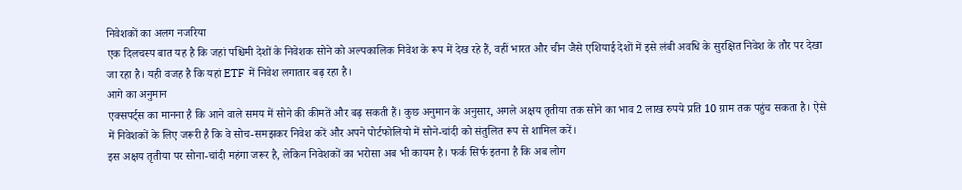निवेशकों का अलग नजरिया
एक दिलचस्प बात यह है कि जहां पश्चिमी देशों के निवेशक सोने को अल्पकालिक निवेश के रूप में देख रहे हैं, वहीं भारत और चीन जैसे एशियाई देशों में इसे लंबी अवधि के सुरक्षित निवेश के तौर पर देखा जा रहा है। यही वजह है कि यहां ETF में निवेश लगातार बढ़ रहा है।
आगे का अनुमान
एक्सपर्ट्स का मानना है कि आने वाले समय में सोने की कीमतें और बढ़ सकती हैं। कुछ अनुमान के अनुसार, अगले अक्षय तृतीया तक सोने का भाव 2 लाख रुपये प्रति 10 ग्राम तक पहुंच सकता है। ऐसे में निवेशकों के लिए जरूरी है कि वे सोच-समझकर निवेश करें और अपने पोर्टफोलियो में सोने-चांदी को संतुलित रूप से शामिल करें।
इस अक्षय तृतीया पर सोना-चांदी महंगा जरूर है, लेकिन निवेशकों का भरोसा अब भी कायम है। फर्क सिर्फ इतना है कि अब लोग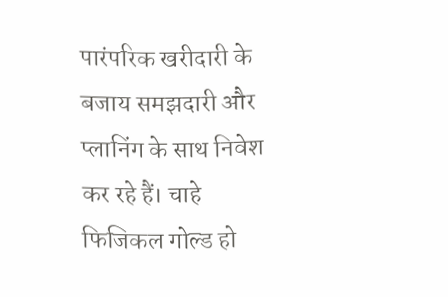पारंपरिक खरीदारी के बजाय समझदारी और प्लानिंग के साथ निवेश कर रहे हैं। चाहे फिजिकल गोल्ड हो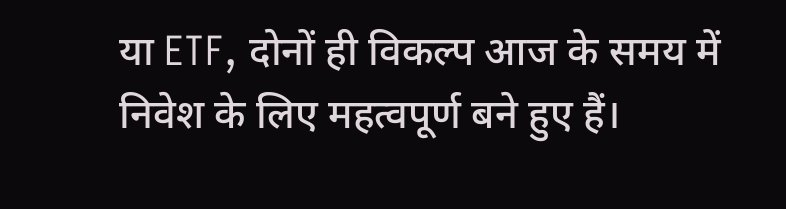या ETF, दोनों ही विकल्प आज के समय में निवेश के लिए महत्वपूर्ण बने हुए हैं।